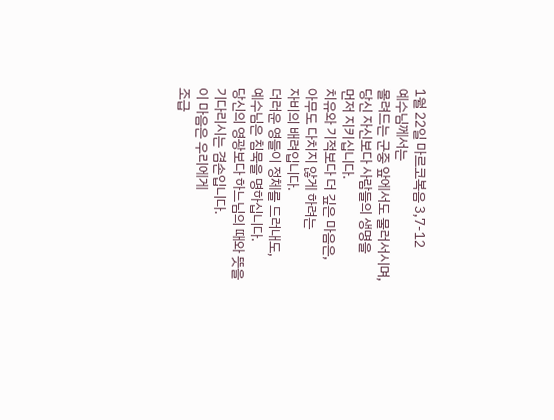1월 22일 마르코복음 3,7-12
예수님께서는
몰려드는 군중 앞에서도 물러서시며,
당신 자신보다 사람들의 생명을
먼저 지키십니다.
치유와 기적보다 더 깊은 마음은,
아무도 다치지 않게 하려는
자비의 배려입니다.
더러운 영들이 정체를 드러내도,
예수님은 침묵을 명하십니다.
당신의 영광보다 하느님의 때와 뜻을
기다리시는 겸손입니다.
이 마음은 우리에게
조급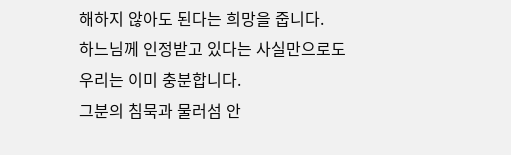해하지 않아도 된다는 희망을 줍니다.
하느님께 인정받고 있다는 사실만으로도
우리는 이미 충분합니다.
그분의 침묵과 물러섬 안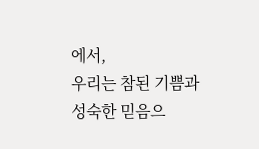에서,
우리는 참된 기쁨과
성숙한 믿음으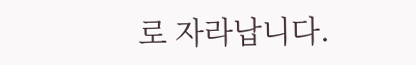로 자라납니다.